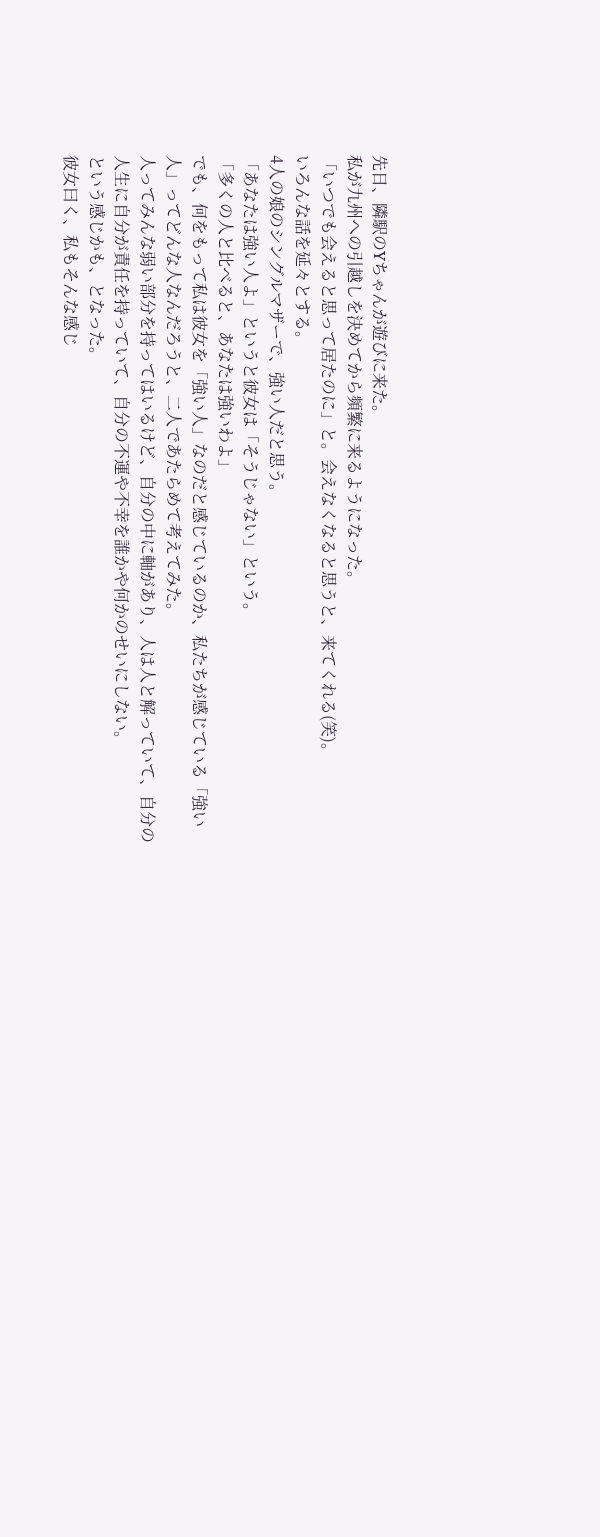先日、隣駅のYちゃんが遊びに来た。
私が九州への引越しを決めてから頻繁に来るようになった。
「いつでも会えると思って居たのに」と。会えなくなると思うと、来てくれる(笑)。
いろんな話を延々とする。
4人の娘のシングルマザーで、強い人だと思う。
「あなたは強い人よ」というと彼女は「そうじゃない」という。
「多くの人と比べると、あなたは強いわよ」
でも、何をもって私は彼女を「強い人」なのだと感じているのか、私たちが感じている「強い人」ってどんな人なんだろうと、二人であたらめて考えてみた。
人ってみんな弱い部分を持ってはいるけど、自分の中に軸があり、人は人と解っていて、自分の人生に自分が責任を持っていて、自分の不運や不幸を誰かや何かのせいにしない。
という感じかも、となった。
彼女曰く、私もそんな感じ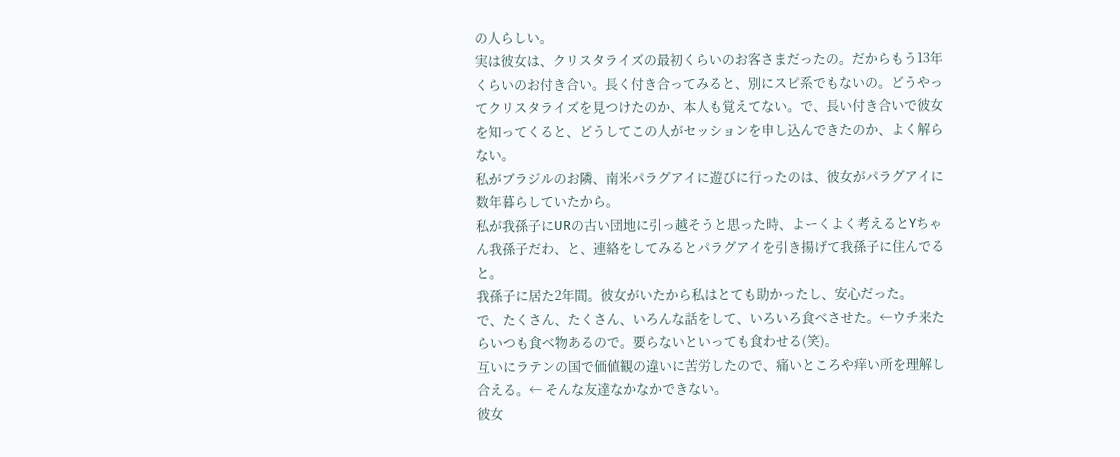の人らしい。
実は彼女は、クリスタライズの最初くらいのお客さまだったの。だからもう13年くらいのお付き合い。長く付き合ってみると、別にスピ系でもないの。どうやってクリスタライズを見つけたのか、本人も覚えてない。で、長い付き合いで彼女を知ってくると、どうしてこの人がセッションを申し込んできたのか、よく解らない。
私がブラジルのお隣、南米パラグアイに遊びに行ったのは、彼女がパラグアイに数年暮らしていたから。
私が我孫子にURの古い団地に引っ越そうと思った時、よーくよく考えるとYちゃん我孫子だわ、と、連絡をしてみるとパラグアイを引き揚げて我孫子に住んでると。
我孫子に居た2年間。彼女がいたから私はとても助かったし、安心だった。
で、たくさん、たくさん、いろんな話をして、いろいろ食べさせた。←ウチ来たらいつも食べ物あるので。要らないといっても食わせる(笑)。
互いにラテンの国で価値観の違いに苦労したので、痛いところや痒い所を理解し合える。← そんな友達なかなかできない。
彼女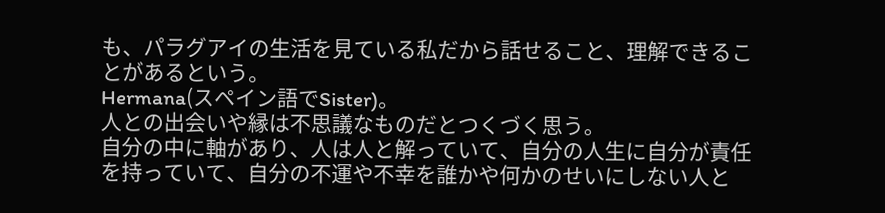も、パラグアイの生活を見ている私だから話せること、理解できることがあるという。
Hermana(スペイン語でSister)。
人との出会いや縁は不思議なものだとつくづく思う。
自分の中に軸があり、人は人と解っていて、自分の人生に自分が責任を持っていて、自分の不運や不幸を誰かや何かのせいにしない人と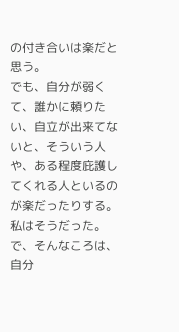の付き合いは楽だと思う。
でも、自分が弱くて、誰かに頼りたい、自立が出来てないと、そういう人や、ある程度庇護してくれる人といるのが楽だったりする。私はそうだった。
で、そんなころは、自分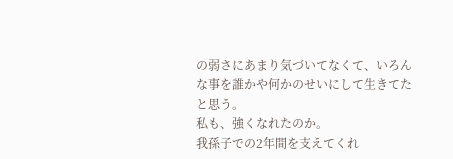の弱さにあまり気づいてなくて、いろんな事を誰かや何かのせいにして生きてたと思う。
私も、強くなれたのか。
我孫子での2年間を支えてくれ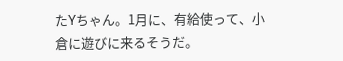たYちゃん。1月に、有給使って、小倉に遊びに来るそうだ。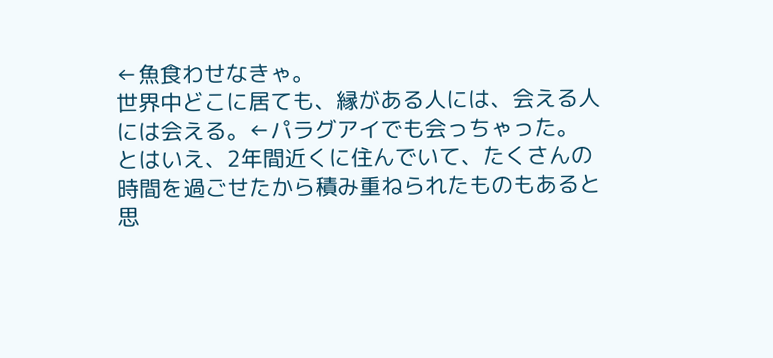←魚食わせなきゃ。
世界中どこに居ても、縁がある人には、会える人には会える。←パラグアイでも会っちゃった。
とはいえ、2年間近くに住んでいて、たくさんの時間を過ごせたから積み重ねられたものもあると思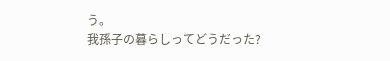う。
我孫子の暮らしってどうだった?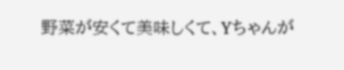野菜が安くて美味しくて、Yちゃんが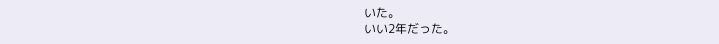いた。
いい2年だった。